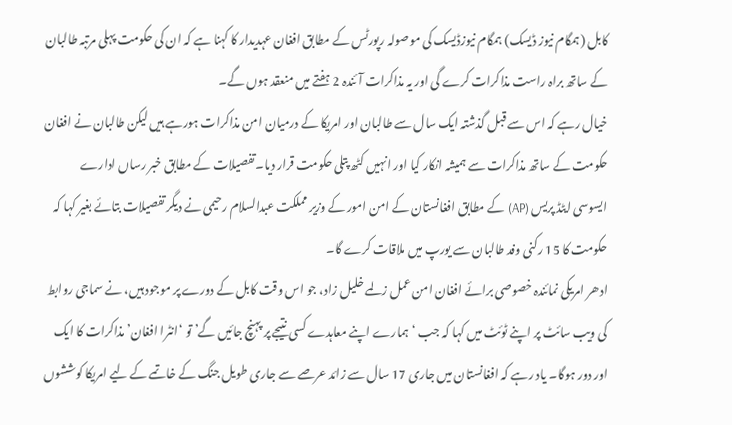کابل (ہمگام نیوز ڈیسک) ہمگام نیوزڈیسک کی موصولہ رپورٹس کے مطابق افغان عہدیدار کا کہنا ہے کہ ان کی حکومت پہلی مرتبہ طالبان کے ساتھ براہ راست مذاکرات کرے گی اور یہ مذاکرات آئندہ 2 ہفتے میں منعقد ہوں گے۔
خیال رہے کہ اس سے قبل گذشتہ ایک سال سے طالبان اور امریکا کے درمیان امن مذاکرات ہورہے ہیں لیکن طالبان نے افغان حکومت کے ساتھ مذاکرات سے ہمیشہ انکار کیا اور انہیں کٹھ پتلی حکومت قرار دیا۔تفصیلات کے مطابق خبر رساں ادارے ایسوسی ایٹڈ پریس (AP) کے مطابق افغانستان کے امن امور کے وزیر مملکت عبدالسلام رحیمی نے دیگر تفصیلات بتائے بغیر کہا کہ حکومت کا 15 رکنی وفد طالبان سے یورپ میں ملاقات کرے گا۔
ادھر امریکی نمائندہ خصوصی برائے افغان امن عمل زلمے خلیل زاد، جو اس وقت کابل کے دورے پر موجود ہیں، نے سماجی روابط کی ویب سائٹ پر اپنے ٹوئٹ میں کہا کہ جب ‘ہمارے اپنے معاہدے کسی نتیجے پر پہنچ جائیں گے’ تو ‘انٹرا افغان’ مذاکرات کا ایک اور دور ہوگا۔ یاد رہے کہ افغانستان میں جاری 17 سال سے زائد عرصے سے جاری طویل جنگ کے خاتمے کے لیے امریکا کوششوں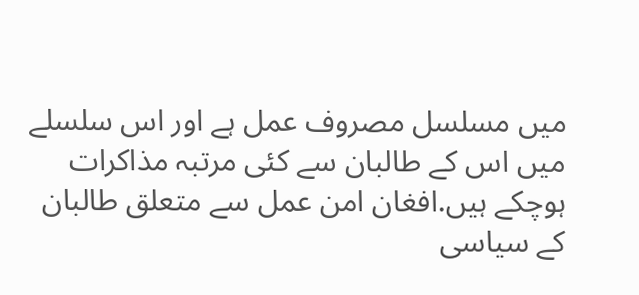میں مسلسل مصروف عمل ہے اور اس سلسلے میں اس کے طالبان سے کئی مرتبہ مذاکرات ہوچکے ہیں.افغان امن عمل سے متعلق طالبان کے سیاسی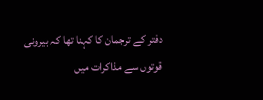دفتر کے ترجمان کا کہنا تھا کہ بیرونی قوتوں سے مذاکرات میں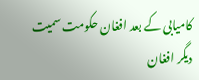کامیابی کے بعد افغان حکومت سمیت دیگر افغان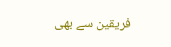فریقین سے بھی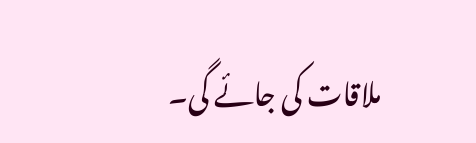ملاقات کی جائے گی۔